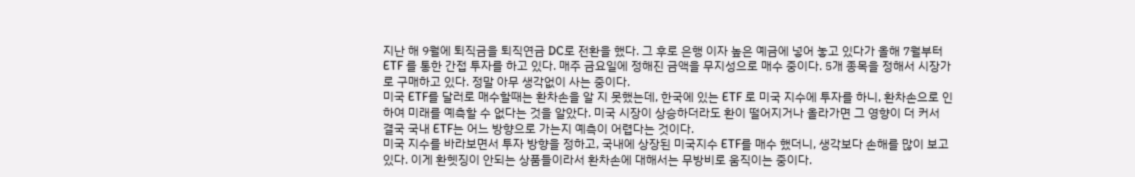지난 해 9월에 퇴직금을 퇴직연금 DC로 전환을 했다. 그 후로 은행 이자 높은 예금에 넣어 놓고 있다가 올해 7월부터 ETF 를 통한 간접 투자를 하고 있다. 매주 금요일에 정해진 금액을 무지성으로 매수 중이다. 5개 종목을 정해서 시장가로 구매하고 있다. 정말 아무 생각없이 사는 중이다.
미국 ETF를 달러로 매수할때는 환차손을 알 지 못했는데, 한국에 있는 ETF 로 미국 지수에 투자를 하니, 환차손으로 인하여 미래를 예측할 수 없다는 것을 알았다. 미국 시장이 상승하더라도 환이 떨어지거나 올라가면 그 영향이 더 커서 결국 국내 ETF는 어느 방향으로 가는지 예측이 어렵다는 것이다.
미국 지수를 바라보면서 투자 방향을 정하고, 국내에 상장된 미국지수 ETF를 매수 했더니, 생각보다 손해를 많이 보고 있다. 이게 환헷징이 안되는 상품들이라서 환차손에 대해서는 무방비로 움직이는 중이다.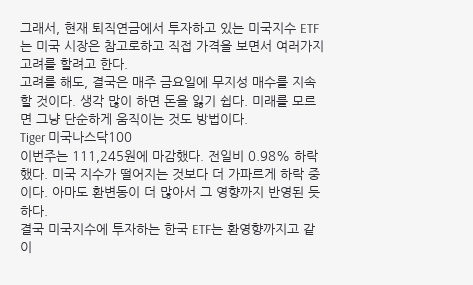그래서, 현재 퇴직연금에서 투자하고 있는 미국지수 ETF는 미국 시장은 참고로하고 직접 가격을 보면서 여러가지 고려를 할려고 한다.
고려를 해도, 결국은 매주 금요일에 무지성 매수를 지속할 것이다. 생각 많이 하면 돈을 잃기 쉽다. 미래를 모르면 그냥 단순하게 움직이는 것도 방법이다.
Tiger 미국나스닥100
이번주는 111,245원에 마감했다. 전일비 0.98% 하락했다. 미국 지수가 떨어지는 것보다 더 가파르게 하락 중이다. 아마도 환변동이 더 많아서 그 영향까지 반영된 듯 하다.
결국 미국지수에 투자하는 한국 ETF는 환영향까지고 같이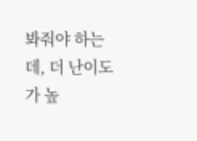봐줘야 하는데, 더 난이도가 높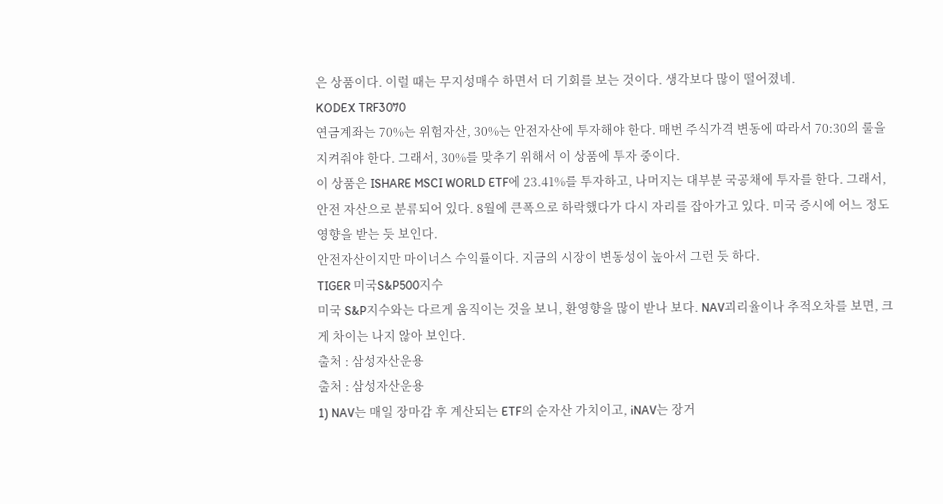은 상품이다. 이럴 때는 무지성매수 하면서 더 기회를 보는 것이다. 생각보다 많이 떨어졌네.
KODEX TRF3070
연금계좌는 70%는 위험자산, 30%는 안전자산에 투자해야 한다. 매번 주식가격 변동에 따라서 70:30의 룰을 지켜줘야 한다. 그래서, 30%를 맞추기 위해서 이 상품에 투자 중이다.
이 상품은 ISHARE MSCI WORLD ETF에 23.41%를 투자하고, 나머지는 대부분 국공채에 투자를 한다. 그래서, 안전 자산으로 분류되어 있다. 8월에 큰폭으로 하락했다가 다시 자리를 잡아가고 있다. 미국 증시에 어느 정도 영향을 받는 듯 보인다.
안전자산이지만 마이너스 수익률이다. 지금의 시장이 변동성이 높아서 그런 듯 하다.
TIGER 미국S&P500지수
미국 S&P지수와는 다르게 움직이는 것을 보니, 환영향을 많이 받나 보다. NAV괴리율이나 추적오차를 보면, 크게 차이는 나지 않아 보인다.
출처 : 삼성자산운용
출처 : 삼성자산운용
1) NAV는 매일 장마감 후 계산되는 ETF의 순자산 가치이고, iNAV는 장거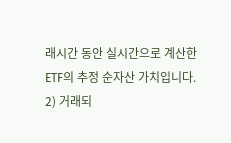래시간 동안 실시간으로 계산한 ETF의 추정 순자산 가치입니다. 2) 거래되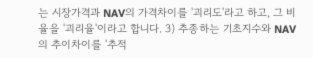는 시장가격과 NAV의 가격차이를 '괴리도'라고 하고, 그 비율을 '괴리율'이라고 합니다. 3) 추종하는 기초지수와 NAV의 추이차이를 '추적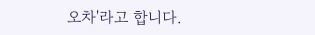오차'라고 합니다.